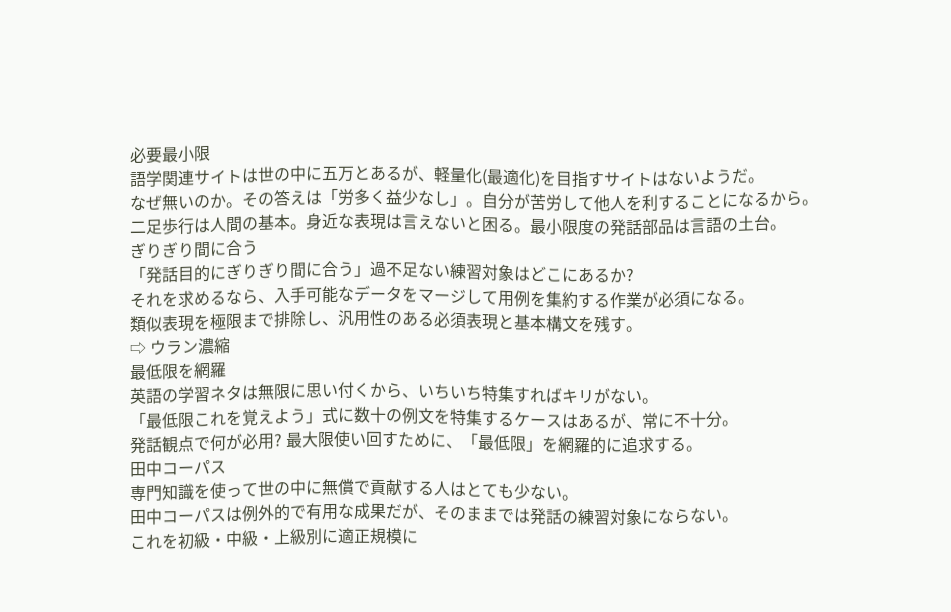必要最小限
語学関連サイトは世の中に五万とあるが、軽量化(最適化)を目指すサイトはないようだ。
なぜ無いのか。その答えは「労多く益少なし」。自分が苦労して他人を利することになるから。
二足歩行は人間の基本。身近な表現は言えないと困る。最小限度の発話部品は言語の土台。
ぎりぎり間に合う
「発話目的にぎりぎり間に合う」過不足ない練習対象はどこにあるか?
それを求めるなら、入手可能なデータをマージして用例を集約する作業が必須になる。
類似表現を極限まで排除し、汎用性のある必須表現と基本構文を残す。
⇨ ウラン濃縮
最低限を網羅
英語の学習ネタは無限に思い付くから、いちいち特集すればキリがない。
「最低限これを覚えよう」式に数十の例文を特集するケースはあるが、常に不十分。
発話観点で何が必用? 最大限使い回すために、「最低限」を網羅的に追求する。
田中コーパス
専門知識を使って世の中に無償で貢献する人はとても少ない。
田中コーパスは例外的で有用な成果だが、そのままでは発話の練習対象にならない。
これを初級・中級・上級別に適正規模に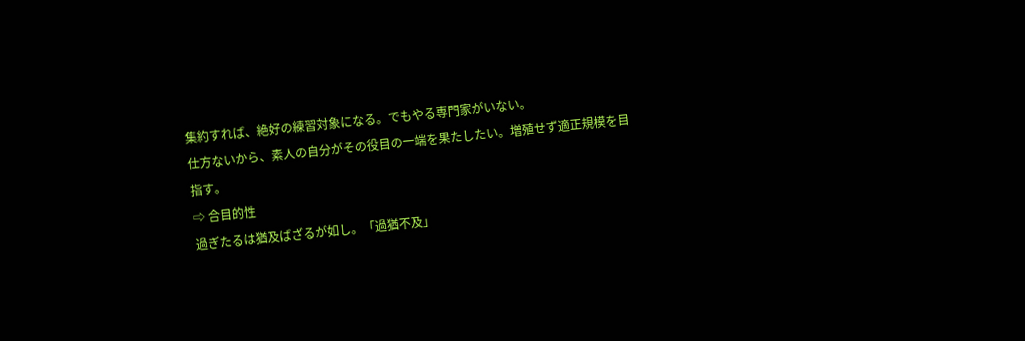集約すれば、絶好の練習対象になる。でもやる専門家がいない。
仕方ないから、素人の自分がその役目の一端を果たしたい。増殖せず適正規模を目指す。
⇨ 合目的性
過ぎたるは猶及ばざるが如し。「過猶不及」